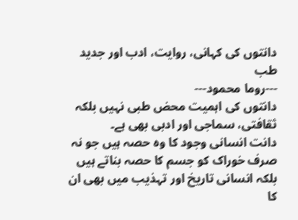دانتوں کی کہانی، روایت، ادب اور جدید طب
---روما محمود---
دانتوں کی اہمیت محض طبی نہیں بلکہ ثقافتی، سماجی اور ادبی بھی ہے۔
دانت انسانی وجود کا وہ حصہ ہیں جو نہ صرف خوراک کو جسم کا حصہ بناتے ہیں بلکہ انسانی تاریخ اور تہذیب میں بھی ان کا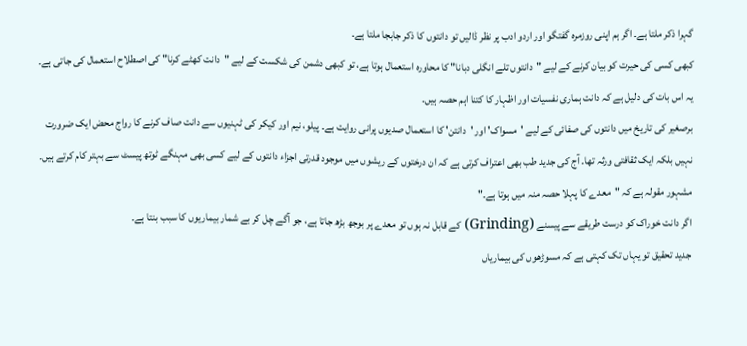گہرا ذکر ملتا ہے۔ اگر ہم اپنی روزمرہ گفتگو اور اردو ادب پر نظر ڈالیں تو دانتوں کا ذکر جابجا ملتا ہے۔
کبھی کسی کی حیرت کو بیان کرنے کے لیے "دانتوں تلے انگلی دبانا" کا محاورہ استعمال ہوتا ہے، تو کبھی دشمن کی شکست کے لیے "دانت کھٹے کرنا" کی اصطلاح استعمال کی جاتی ہے۔ یہ اس بات کی دلیل ہے کہ دانت ہماری نفسیات اور اظہار کا کتنا اہم حصہ ہیں۔
برصغیر کی تاریخ میں دانتوں کی صفائی کے لیے 'مسواک' اور 'دانتن' کا استعمال صدیوں پرانی روایت ہے۔ پیلو، نیم اور کیکر کی ٹہنیوں سے دانت صاف کرنے کا رواج محض ایک ضرورت نہیں بلکہ ایک ثقافتی ورثہ تھا۔ آج کی جدید طب بھی اعتراف کرتی ہے کہ ان درختوں کے ریشوں میں موجود قدرتی اجزاء دانتوں کے لیے کسی بھی مہنگے ٹوتھ پیسٹ سے بہتر کام کرتے ہیں۔
مشہور مقولہ ہے کہ "معدے کا پہلا حصہ منہ میں ہوتا ہے۔"
اگر دانت خوراک کو درست طریقے سے پیسنے (Grinding) کے قابل نہ ہوں تو معدے پر بوجھ بڑھ جاتا ہے، جو آگے چل کر بے شمار بیماریوں کا سبب بنتا ہے۔
جدید تحقیق تو یہاں تک کہتی ہے کہ مسوڑھوں کی بیماریاں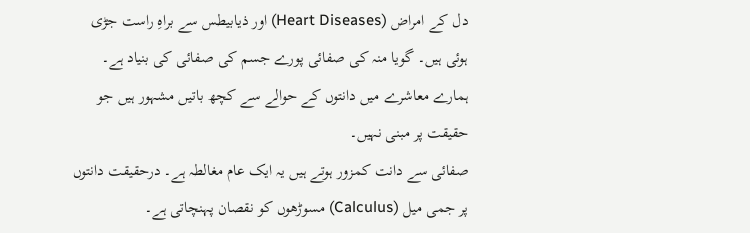دل کے امراض (Heart Diseases) اور ذیابیطس سے براہِ راست جڑی ہوئی ہیں۔ گویا منہ کی صفائی پورے جسم کی صفائی کی بنیاد ہے۔
ہمارے معاشرے میں دانتوں کے حوالے سے کچھ باتیں مشہور ہیں جو حقیقت پر مبنی نہیں۔
صفائی سے دانت کمزور ہوتے ہیں یہ ایک عام مغالطہ ہے۔ درحقیقت دانتوں پر جمی میل (Calculus) مسوڑھوں کو نقصان پہنچاتی ہے۔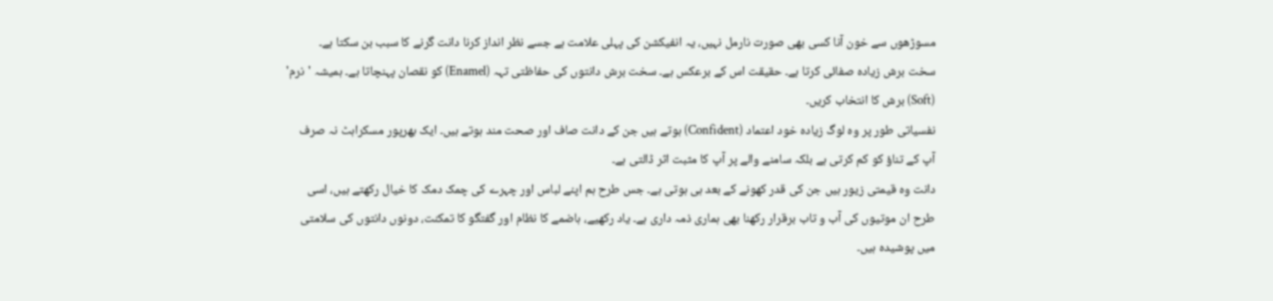مسوڑھوں سے خون آنا کسی بھی صورت نارمل نہیں، یہ انفیکشن کی پہلی علامت ہے جسے نظر انداز کرنا دانت گرنے کا سبب بن سکتا ہے۔
سخت برش زیادہ صفائی کرتا ہے۔ حقیقت اس کے برعکس ہے۔ سخت برش دانتوں کی حفاظتی تہہ (Enamel) کو نقصان پہنچاتا ہے۔ ہمیشہ 'نرم' (Soft) برش کا انتخاب کریں۔
نفسیاتی طور پر وہ لوگ زیادہ خود اعتماد (Confident) ہوتے ہیں جن کے دانت صاف اور صحت مند ہوتے ہیں۔ ایک بھرپور مسکراہٹ نہ صرف آپ کے تناؤ کو کم کرتی ہے بلکہ سامنے والے پر آپ کا مثبت اثر ڈالتی ہے۔
دانت وہ قیمتی زیور ہیں جن کی قدر کھونے کے بعد ہی ہوتی ہے۔ جس طرح ہم اپنے لباس اور چہرے کی چمک دمک کا خیال رکھتے ہیں، اسی طرح ان موتیوں کی آب و تاب برقرار رکھنا بھی ہماری ذمہ داری ہے۔ یاد رکھیے، ہاضمے کا نظام اور گفتگو کا تمکنت، دونوں دانتوں کی سلامتی میں پوشیدہ ہیں۔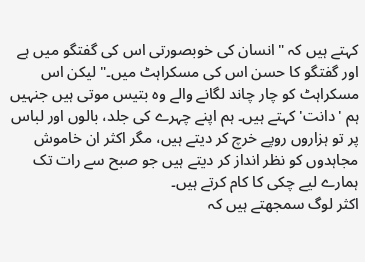کہتے ہیں کہ "انسان کی خوبصورتی اس کی گفتگو میں ہے اور گفتگو کا حسن اس کی مسکراہٹ میں۔" لیکن اس مسکراہٹ کو چار چاند لگانے والے وہ بتیس موتی ہیں جنہیں ہم 'دانت' کہتے ہیں۔ ہم اپنے چہرے کی جلد، بالوں اور لباس پر تو ہزاروں روپے خرچ کر دیتے ہیں، مگر اکثر ان خاموش مجاہدوں کو نظر انداز کر دیتے ہیں جو صبح سے رات تک ہمارے لیے چکی کا کام کرتے ہیں۔
اکثر لوگ سمجھتے ہیں کہ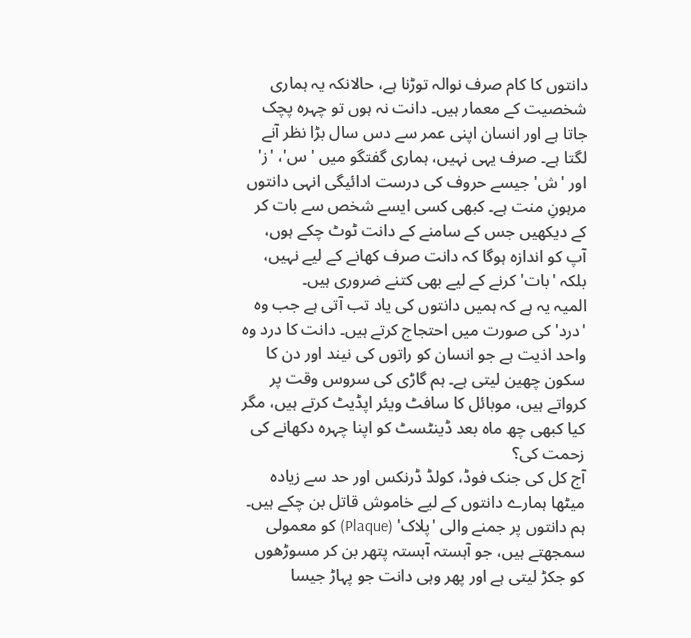دانتوں کا کام صرف نوالہ توڑنا ہے، حالانکہ یہ ہماری شخصیت کے معمار ہیں۔ دانت نہ ہوں تو چہرہ پچک جاتا ہے اور انسان اپنی عمر سے دس سال بڑا نظر آنے لگتا ہے۔ صرف یہی نہیں، ہماری گفتگو میں 'س'، 'ز' اور 'ش' جیسے حروف کی درست ادائیگی انہی دانتوں مرہونِ منت ہے۔ کبھی کسی ایسے شخص سے بات کر کے دیکھیں جس کے سامنے کے دانت ٹوٹ چکے ہوں، آپ کو اندازہ ہوگا کہ دانت صرف کھانے کے لیے نہیں، بلکہ 'بات' کرنے کے لیے بھی کتنے ضروری ہیں۔
المیہ یہ ہے کہ ہمیں دانتوں کی یاد تب آتی ہے جب وہ 'درد' کی صورت میں احتجاج کرتے ہیں۔ دانت کا درد وہ واحد اذیت ہے جو انسان کو راتوں کی نیند اور دن کا سکون چھین لیتی ہے۔ ہم گاڑی کی سروس وقت پر کرواتے ہیں، موبائل کا سافٹ ویئر اپڈیٹ کرتے ہیں، مگر کیا کبھی چھ ماہ بعد ڈینٹسٹ کو اپنا چہرہ دکھانے کی زحمت کی؟
آج کل کی جنک فوڈ، کولڈ ڈرنکس اور حد سے زیادہ میٹھا ہمارے دانتوں کے لیے خاموش قاتل بن چکے ہیں۔ ہم دانتوں پر جمنے والی 'پلاک' (Plaque) کو معمولی سمجھتے ہیں، جو آہستہ آہستہ پتھر بن کر مسوڑھوں کو جکڑ لیتی ہے اور پھر وہی دانت جو پہاڑ جیسا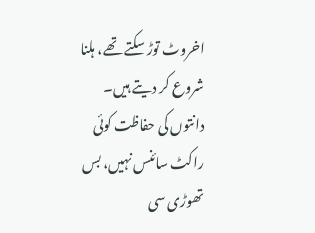اخروٹ توڑ سکتے تھے، ہلنا شروع کر دیتے ہیں۔
دانتوں کی حفاظت کوئی راکٹ سائنس نہیں، بس تھوڑی سی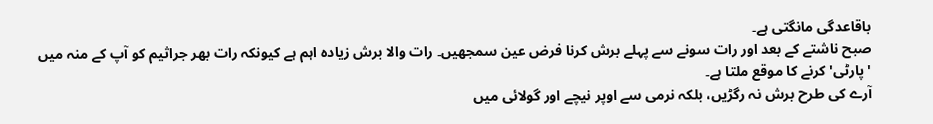باقاعدگی مانگتی ہے۔
صبح ناشتے کے بعد اور رات سونے سے پہلے برش کرنا فرض عین سمجھیں۔ رات والا برش زیادہ اہم ہے کیونکہ رات بھر جراثیم کو آپ کے منہ میں 'پارٹی' کرنے کا موقع ملتا ہے۔
آرے کی طرح برش نہ رگڑیں، بلکہ نرمی سے اوپر نیچے اور گولائی میں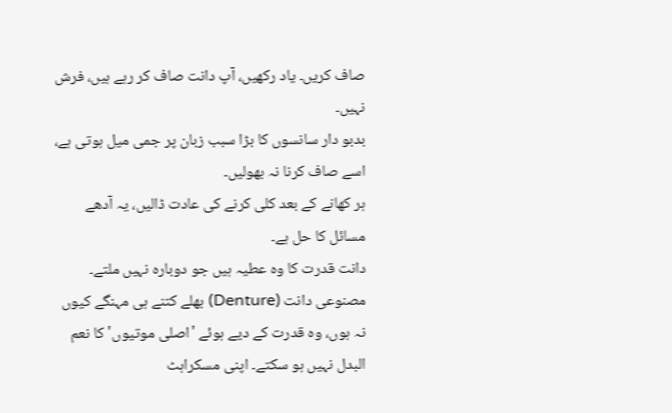صاف کریں۔ یاد رکھیں، آپ دانت صاف کر رہے ہیں، فرش نہیں۔
بدبو دار سانسوں کا بڑا سبب زبان پر جمی میل ہوتی ہے، اسے صاف کرنا نہ بھولیں۔
ہر کھانے کے بعد کلی کرنے کی عادت ڈالیں، یہ آدھے مسائل کا حل ہے۔
دانت قدرت کا وہ عطیہ ہیں جو دوبارہ نہیں ملتے۔ مصنوعی دانت (Denture) بھلے کتنے ہی مہنگے کیوں نہ ہوں، وہ قدرت کے دیے ہوئے 'اصلی موتیوں' کا نعم البدل نہیں ہو سکتے۔ اپنی مسکراہٹ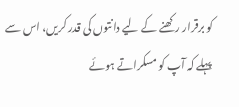کو برقرار رکھنے کے لیے دانتوں کی قدر کریں، اس سے پہلے کہ آپ کو مسکراتے ہوئے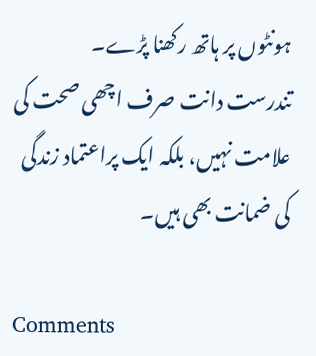ہونٹوں پر ہاتھ رکھنا پڑے۔
تندرست دانت صرف اچھی صحت کی علامت نہیں، بلکہ ایک پراعتماد زندگی کی ضمانت بھی ہیں۔

Comments